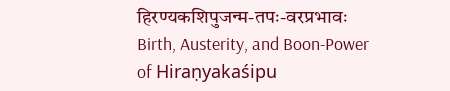हिरण्यकशिपुजन्म-तपः-वरप्रभावः
Birth, Austerity, and Boon-Power of Hiraṇyakaśipu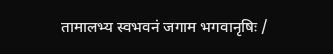तामालभ्य स्वभवनं जगाम भगवानृषिः /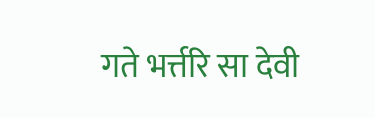गते भर्त्तरि सा देवी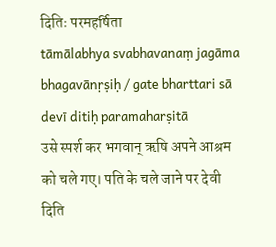दितिः परमहर्षिता
tāmālabhya svabhavanaṃ jagāma bhagavānṛṣiḥ / gate bharttari sā devī ditiḥ paramaharṣitā
उसे स्पर्श कर भगवान् ऋषि अपने आश्रम को चले गए। पति के चले जाने पर देवी दिति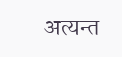अत्यन्त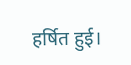हर्षित हुई।